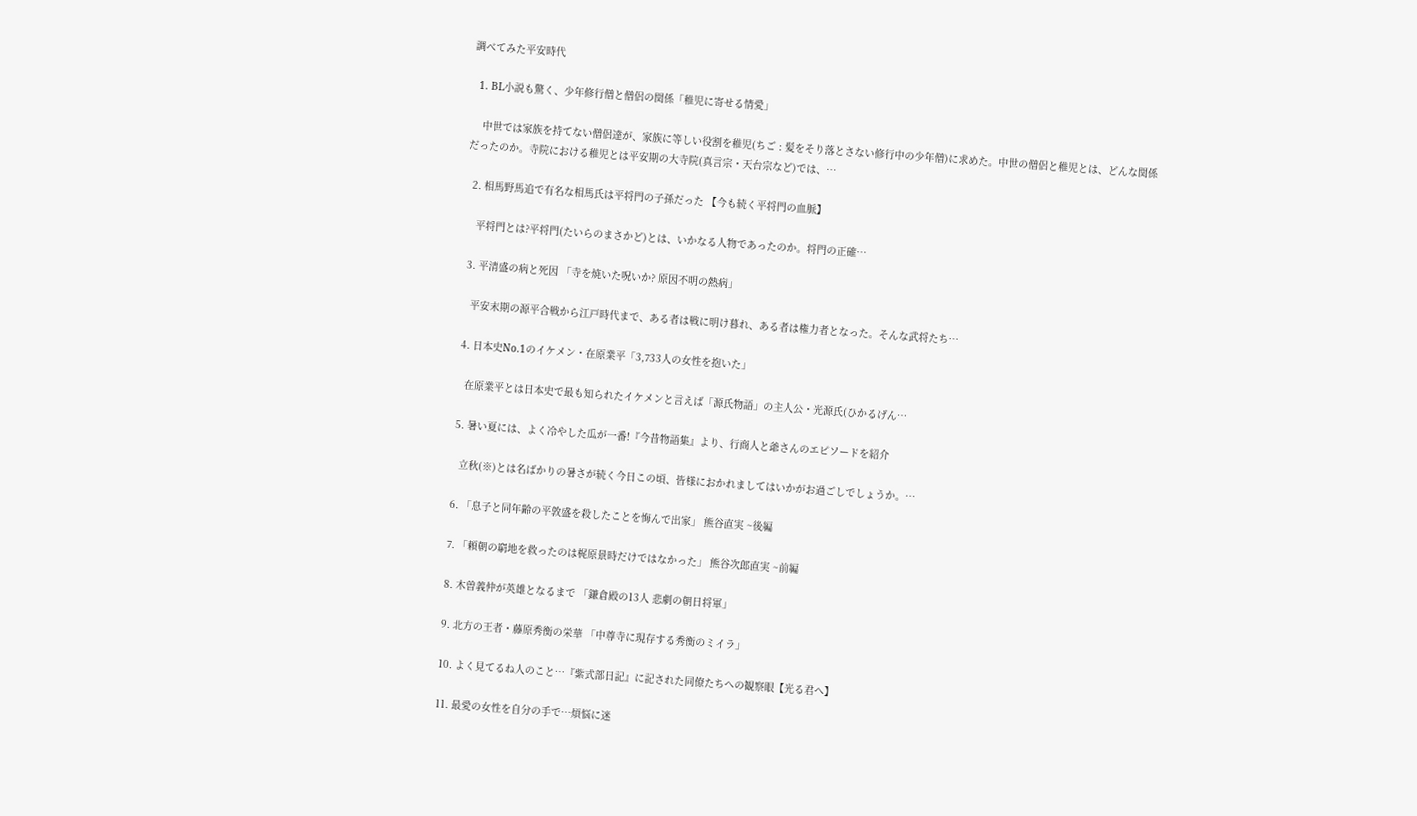調べてみた平安時代

  1. BL小説も驚く、少年修行僧と僧侶の関係「稚児に寄せる情愛」

    中世では家族を持てない僧侶達が、家族に等しい役割を稚児(ちご : 髪をそり落とさない修行中の少年僧)に求めた。中世の僧侶と稚児とは、どんな関係だったのか。寺院における稚児とは平安期の大寺院(真言宗・天台宗など)では、…

  2. 相馬野馬追で有名な相馬氏は平将門の子孫だった 【今も続く平将門の血脈】

    平将門とは?平将門(たいらのまさかど)とは、いかなる人物であったのか。将門の正確…

  3. 平清盛の病と死因 「寺を焼いた呪いか? 原因不明の熱病」

    平安末期の源平合戦から江戸時代まで、ある者は戦に明け暮れ、ある者は権力者となった。そんな武将たち…

  4. 日本史No.1のイケメン・在原業平「3,733人の女性を抱いた」

    在原業平とは日本史で最も知られたイケメンと言えば「源氏物語」の主人公・光源氏(ひかるげん…

  5. 暑い夏には、よく冷やした瓜が一番!『今昔物語集』より、行商人と爺さんのエピソードを紹介

    立秋(※)とは名ばかりの暑さが続く今日この頃、皆様におかれましてはいかがお過ごしでしょうか。…

  6. 「息子と同年齢の平敦盛を殺したことを悔んで出家」 熊谷直実 ~後編

  7. 「頼朝の窮地を救ったのは梶原景時だけではなかった」 熊谷次郎直実 ~前編

  8. 木曽義仲が英雄となるまで 「鎌倉殿の13人 悲劇の朝日将軍」

  9. 北方の王者・藤原秀衡の栄華 「中尊寺に現存する秀衡のミイラ」

  10. よく見てるね人のこと…『紫式部日記』に記された同僚たちへの観察眼【光る君へ】

  11. 最愛の女性を自分の手で…煩悩に迷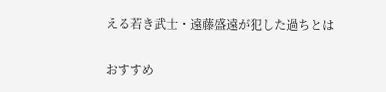える若き武士・遠藤盛遠が犯した過ちとは

おすすめ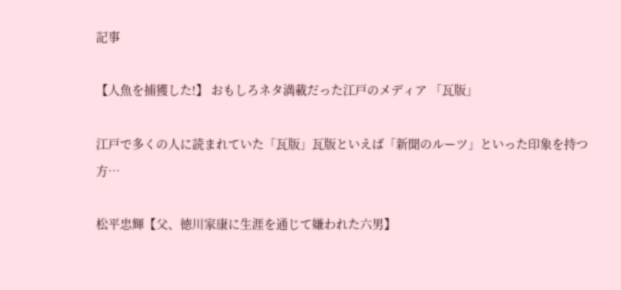記事

【人魚を捕獲した!】 おもしろネタ満載だった江戸のメディア 「瓦版」

江戸で多くの人に読まれていた「瓦版」瓦版といえば「新聞のルーツ」といった印象を持つ方…

松平忠輝【父、徳川家康に生涯を通じて嫌われた六男】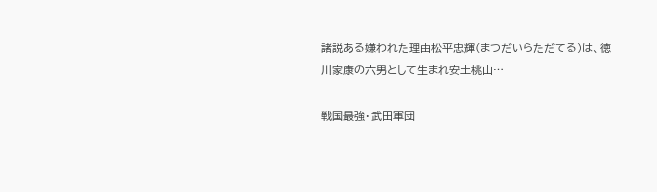諸説ある嫌われた理由松平忠輝(まつだいらただてる)は、徳川家康の六男として生まれ安土桃山…

戦国最強・武田軍団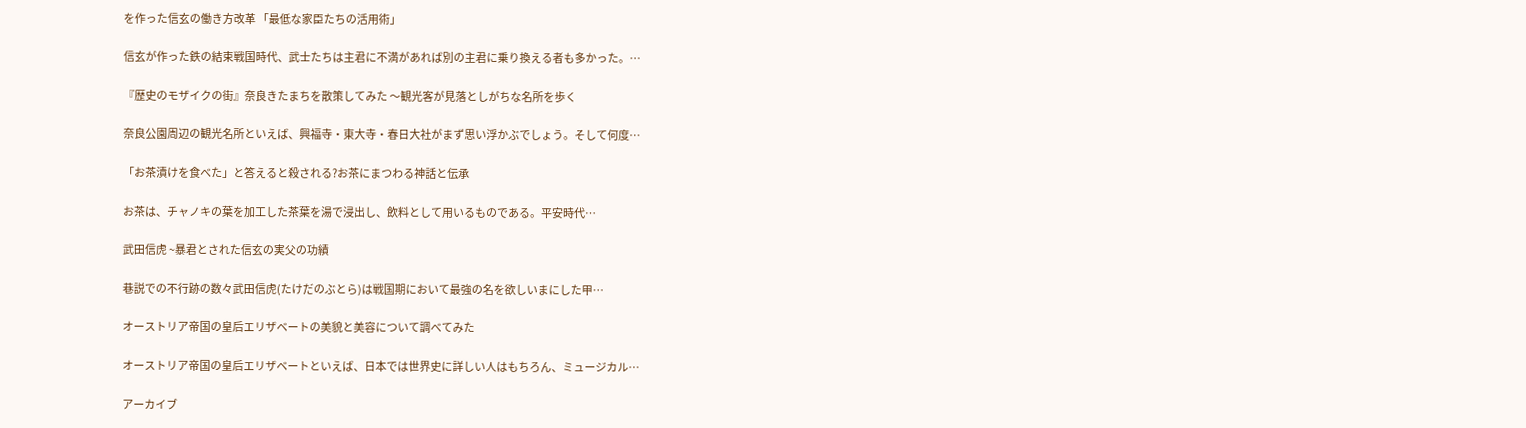を作った信玄の働き方改革 「最低な家臣たちの活用術」

信玄が作った鉄の結束戦国時代、武士たちは主君に不満があれば別の主君に乗り換える者も多かった。…

『歴史のモザイクの街』奈良きたまちを散策してみた 〜観光客が見落としがちな名所を歩く

奈良公園周辺の観光名所といえば、興福寺・東大寺・春日大社がまず思い浮かぶでしょう。そして何度…

「お茶漬けを食べた」と答えると殺される?お茶にまつわる神話と伝承

お茶は、チャノキの葉を加工した茶葉を湯で浸出し、飲料として用いるものである。平安時代…

武田信虎 ~暴君とされた信玄の実父の功績

巷説での不行跡の数々武田信虎(たけだのぶとら)は戦国期において最強の名を欲しいまにした甲…

オーストリア帝国の皇后エリザベートの美貌と美容について調べてみた

オーストリア帝国の皇后エリザベートといえば、日本では世界史に詳しい人はもちろん、ミュージカル…

アーカイブ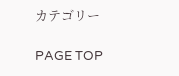カテゴリー

PAGE TOP